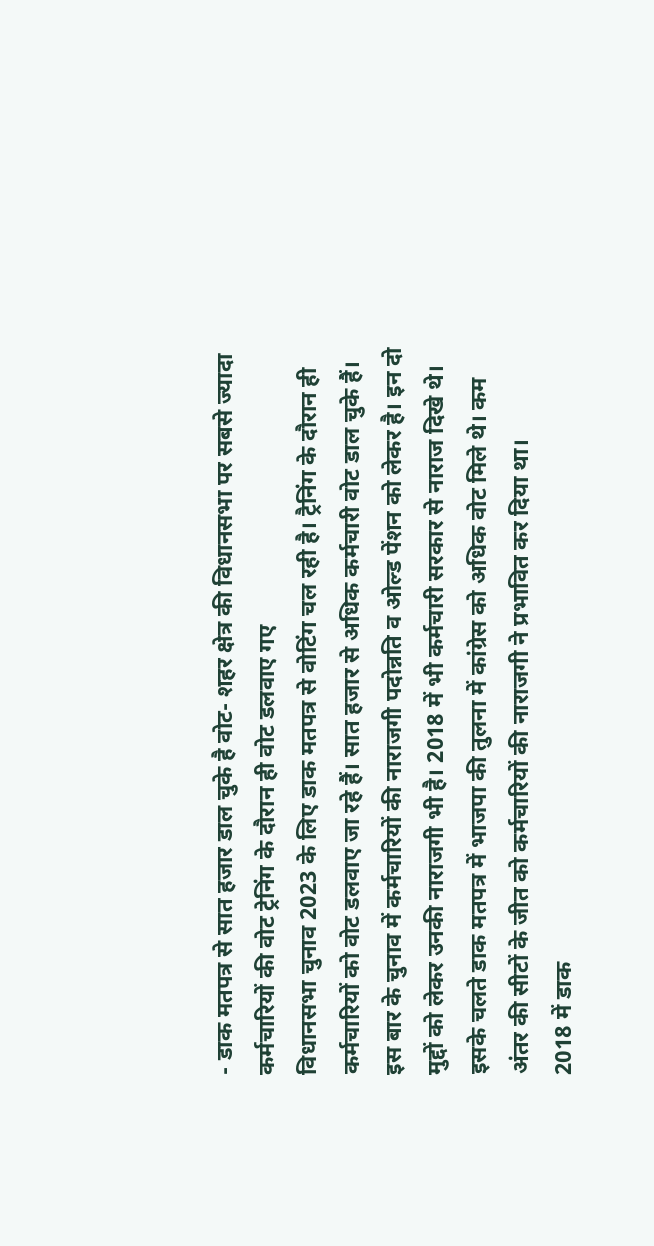- डाक मतपत्र से सात हजार डाल चुके है वोट- शहर क्षेत्र की विधानसभा पर सबसे ज्यादा कर्मचारियों की वोट ट्रेनिंग के दौरान ही वोट डलवाए गए
विधानसभा चुनाव 2023 के लिए डाक मतपत्र से वोटिंग चल रही है। ट्रैनिंग के दौरान ही कर्मचारियों को वोट डलवाए जा रहे हैं। सात हजार से अधिक कर्मचारी वोट डाल चुके हैं। इस बार के चुनाव में कर्मचारियों की नाराजगी पदोन्नति व ओल्ड पेंशन को लेकर है। इन दो मुद्दों को लेकर उनकी नाराजगी भी है। 2018 में भी कर्मचारी सरकार से नाराज दिखे थे। इसके चलते डाक मतपत्र में भाजपा की तुलना में कांग्रेस को अधिक वोट मिले थे। कम अंतर की सीटों के जीत को कर्मचारियों की नाराजगी ने प्रभावित कर दिया था।
2018 में डाक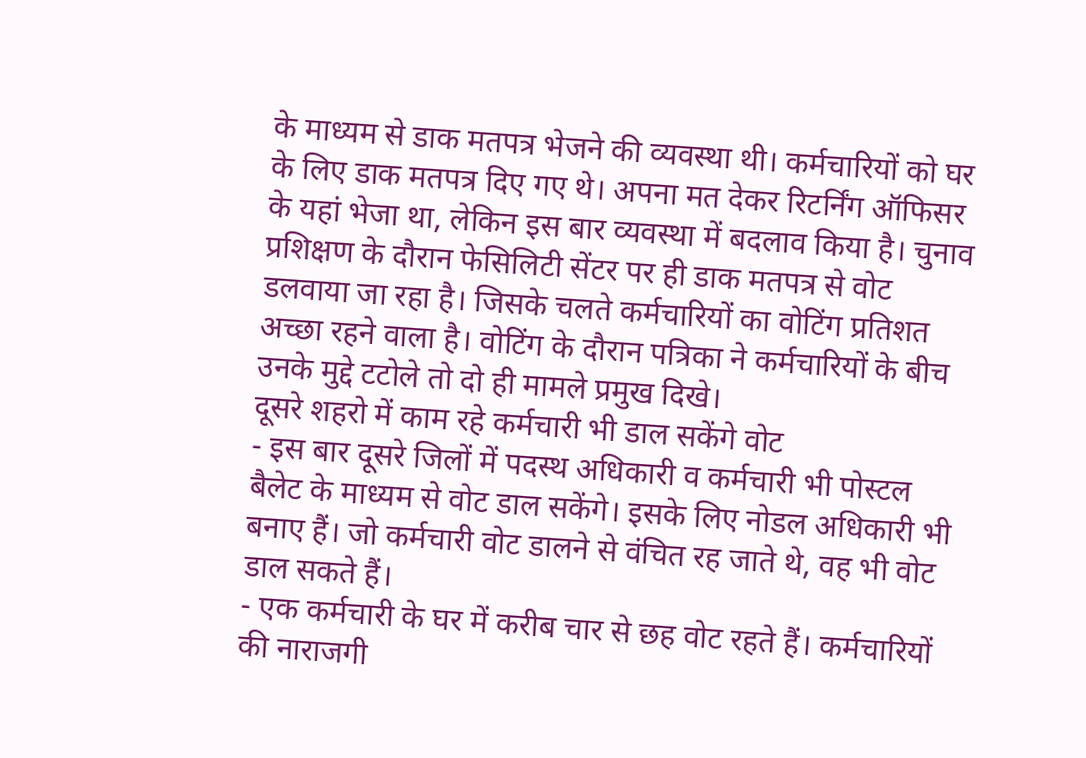के माध्यम से डाक मतपत्र भेजने की व्यवस्था थी। कर्मचारियों को घर के लिए डाक मतपत्र दिए गए थे। अपना मत देकर रिटर्निंग ऑफिसर के यहां भेजा था, लेकिन इस बार व्यवस्था में बदलाव किया है। चुनाव प्रशिक्षण के दौरान फेसिलिटी सेंटर पर ही डाक मतपत्र से वोट डलवाया जा रहा है। जिसके चलते कर्मचारियों का वोटिंग प्रतिशत अच्छा रहने वाला है। वोटिंग के दौरान पत्रिका ने कर्मचारियों के बीच उनके मुद्दे टटोले तो दो ही मामले प्रमुख दिखे।
दूसरे शहरो में काम रहे कर्मचारी भी डाल सकेंगे वोट
- इस बार दूसरे जिलों में पदस्थ अधिकारी व कर्मचारी भी पोस्टल बैलेट के माध्यम से वोट डाल सकेंगे। इसके लिए नोडल अधिकारी भी बनाए हैं। जो कर्मचारी वोट डालने से वंचित रह जाते थे, वह भी वोट डाल सकते हैं।
- एक कर्मचारी के घर में करीब चार से छह वोट रहते हैं। कर्मचारियों की नाराजगी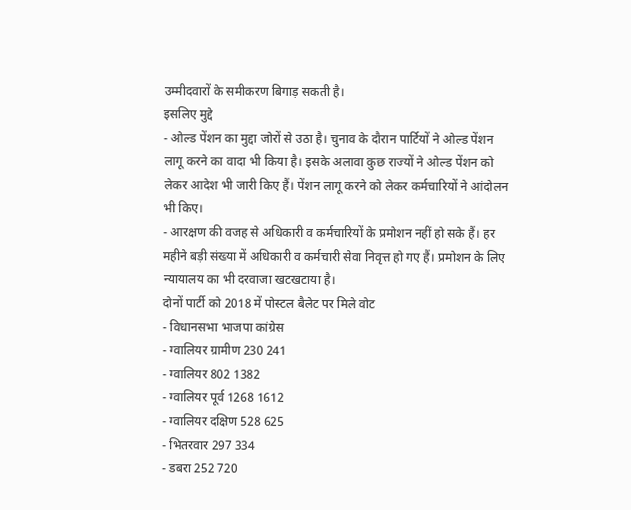उम्मीदवारों के समीकरण बिगाड़ सकती है।
इसलिए मुद्दे
- ओल्ड पेंशन का मुद्दा जोरों से उठा है। चुनाव के दौरान पार्टियों ने ओल्ड पेंशन लागू करने का वादा भी किया है। इसके अलावा कुछ राज्यों ने ओल्ड पेंशन को लेकर आदेश भी जारी किए हैं। पेंशन लागू करने को लेकर कर्मचारियों ने आंदोलन भी किए।
- आरक्षण की वजह से अधिकारी व कर्मचारियों के प्रमोशन नहीं हो सके हैं। हर महीने बड़ी संख्या में अधिकारी व कर्मचारी सेवा निवृत्त हो गए हैं। प्रमोशन के लिए न्यायालय का भी दरवाजा खटखटाया है।
दोनों पार्टी को 2018 में पोस्टल बैलेट पर मिले वोट
- विधानसभा भाजपा कांग्रेस
- ग्वालियर ग्रामीण 230 241
- ग्वालियर 802 1382
- ग्वालियर पूर्व 1268 1612
- ग्वालियर दक्षिण 528 625
- भितरवार 297 334
- डबरा 252 720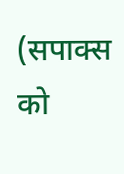(सपाक्स को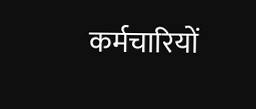कर्मचारियों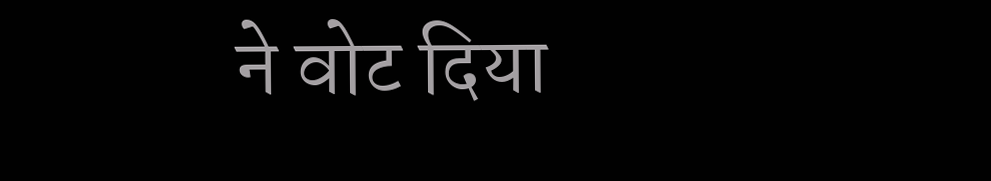ने वोट दिया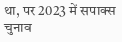था, पर 2023 में सपाक्स चुनाव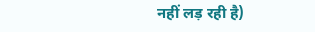नहीं लड़ रही है)